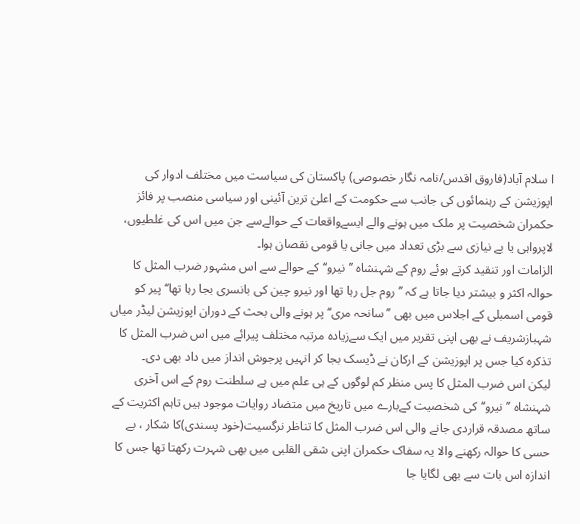ا سلام آباد(فاروق اقدس/نامہ نگار خصوصی) پاکستان کی سیاست میں مختلف ادوار کی اپوزیشن کے رہنمائوں کی جانب سے حکومت کے اعلیٰ ترین آئینی اور سیاسی منصب پر فائز حکمران شخصیت پر ملک میں ہونے والے ایسےواقعات کے حوالےسے جن میں اس کی غلطیوں، لاپرواہی یا بے نیازی سے بڑی تعداد میں جانی یا قومی نقصان ہوا۔
الزامات اور تنقید کرتے ہوئے روم کے شہنشاہ ’’نیرو‘‘کے حوالے سے اس مشہور ضرب المثل کا حوالہ اکثر و بیشتر دیا جاتا ہے کہ ’’روم جل رہا تھا اور نیرو چین کی بانسری بجا رہا تھا‘‘پیر کو قومی اسمبلی کے اجلاس میں بھی ’’سانحہ مری‘‘پر ہونے والی بحث کے دوران اپوزیشن لیڈر میاں شہبازشریف نے بھی اپنی تقریر میں ایک سےزیادہ مرتبہ مختلف پیرائے میں اس ضرب المثل کا تذکرہ کیا جس پر اپوزیشن کے ارکان نے ڈیسک بجا کر انہیں پرجوش انداز میں داد بھی دی۔
لیکن اس ضرب المثل کا پس منظر کم لوگوں کے ہی علم میں ہے سلطنت روم کے اس آخری شہنشاہ ’’نیرو‘‘کی شخصیت کےبارے میں تاریخ میں متضاد روایات موجود ہیں تاہم اکثریت کے ساتھ مصدقہ قراردی جانے والی اس ضرب المثل کا تناظر نرگسیت(خود پسندی)کا شکار ، بے حسی کا حوالہ رکھنے والا یہ سفاک حکمران اپنی شقی القلبی میں بھی شہرت رکھتا تھا جس کا اندازہ اس بات سے بھی لگایا جا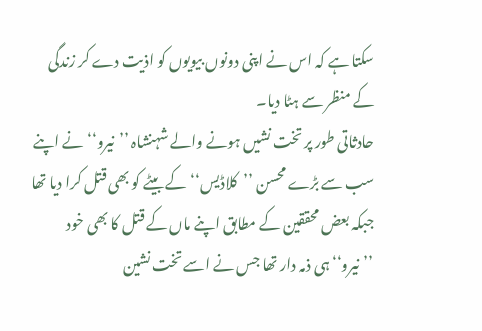سکتا ہے کہ اس نے اپنی دونوں بیویوں کو اذیت دے کر زندگی کے منظر سے ہٹا دیا۔
حادثاتی طور پر تخت نشیں ہونے والے شہنشاہ ’’نیرو‘‘نے اپنے سب سے بڑے محسن ’’کلاڈیس‘‘کے بیٹے کو بھی قتل کرا دیا تھا جبکہ بعض محققین کے مطابق اپنے ماں کے قتل کا بھی خود ’’نیرو‘‘ہی ذمہ دار تھا جس نے اسے تخت نشین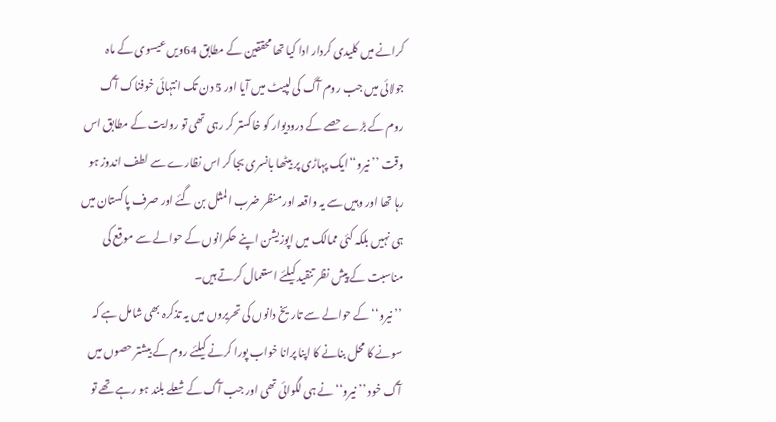کرانے میں کلیدی کردار ادا کیا تھا محققین کے مطابق 64ویں عیسوی کے ماہ جولائی میں جب روم آگ کی لپیٹ میں آیا اور 5 دن تک انتہائی خوفناک آگ روم کے بڑے حصے کے درودیوار کو خاکستر کر رہی تھی تو روایت کے مطابق اس وقت ’’نیرو‘‘ایک پہاڑی پر بیٹھا بانسری بجا کر اس نظارے سے لطف اندوز ہو رہا تھا اور وہیں سے یہ واقعہ اور منظر ضرب المثل بن گئے اور صرف پاکستان میں ہی نہیں بلکہ کئی ممالک میں اپوزیشن اپنے حکمرانوں کے حوالے سے موقع کی مناسبت کے پیش نظر تنقید کیلئے استعمال کرتے ہیں۔
’’نیرو‘‘کے حوالے سے تاریخ دانوں کی تحریروں میں یہ تذکرہ بھی شامل ہے کہ سونے کا محل بنانے کا اپنا پرانا خواب پورا کرنے کیلئے روم کے بیشتر حصوں میں آگ خود ’’نیرو‘‘نے ہی لگوائی تھی اور جب آگ کے شعلے بلند ہو رہے تھے تو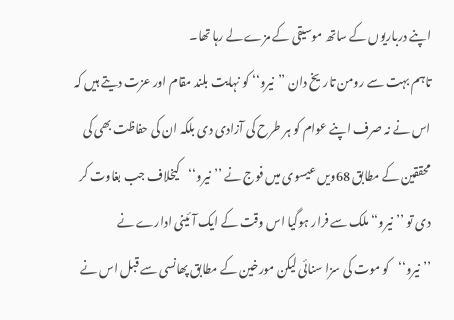اپنے درباریوں کے ساتھ موسیقی کے مزے لے رہا تھا۔
تاہم بہت سے رومن تاریخ دان ’’نیرو‘‘ کو نہایت بلند مقام اور عزت دیتے ہیں کہ اس نے نہ صرف اپنے عوام کو ہر طرح کی آزادی دی بلکہ ان کی حفاظت بھی کی محققین کے مطابق 68ویں عیسوی میں فوج نے ’’نیرو‘‘کیخلاف جب بغاوت کر دی تو ’’نیرو‘‘ملک سے فرار ہوگیا اس وقت کے ایک آئینی ادارے نے ’’نیرو‘‘کو موت کی سزا سنائی لیکن مورخین کے مطابق پھانسی سے قبل اس نے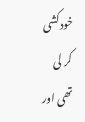خودکشی کر لی تھی اور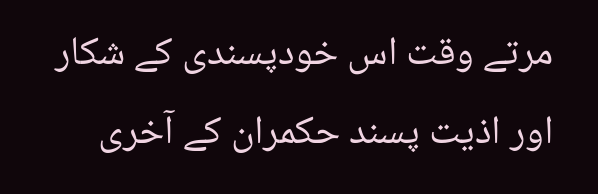مرتے وقت اس خودپسندی کے شکار اور اذیت پسند حکمران کے آخری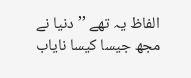الفاظ یہ تھے ’’دنیا نے مجھ جیسا کیسا نایاب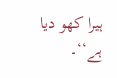ہیرا کھو دیا ہے‘‘۔